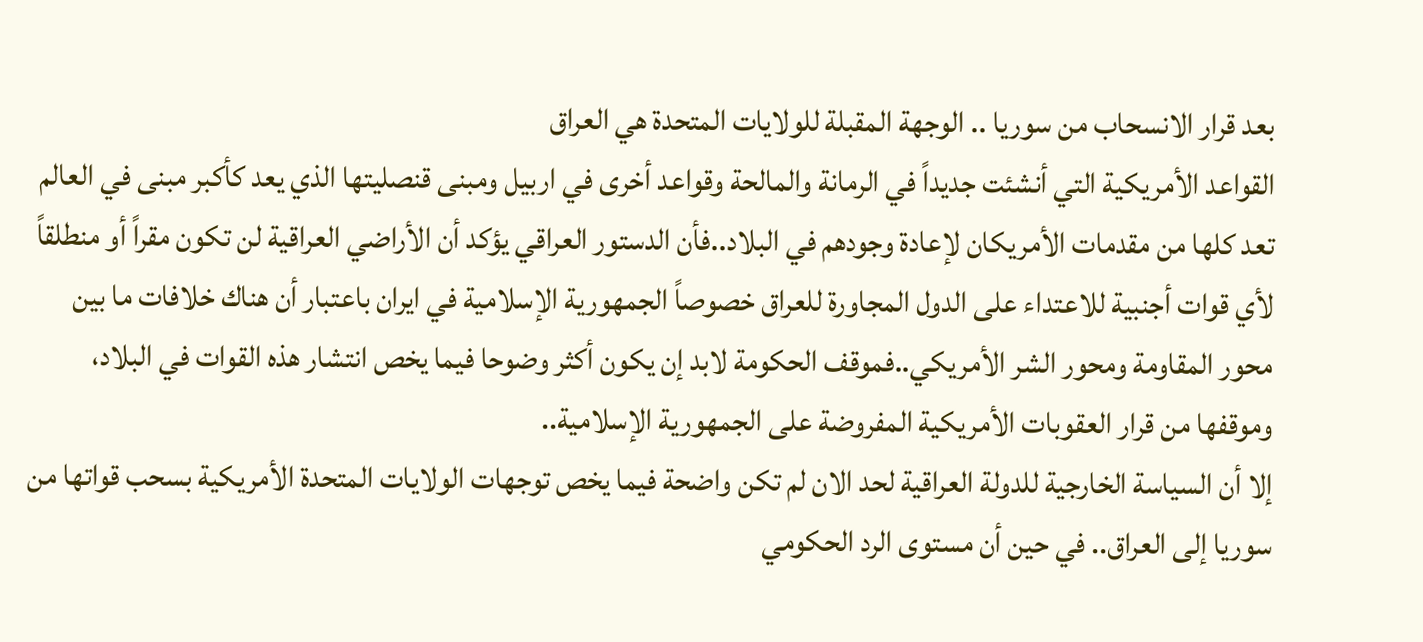بعد قرار الانسحاب من سوريا .. الوجهة المقبلة للولايات المتحدة هي العراق
القواعد الأمريكية التي أنشئت جديداً في الرمانة والمالحة وقواعد أخرى في اربيل ومبنى قنصليتها الذي يعد كأكبر مبنى في العالم تعد كلها من مقدمات الأمريكان لإعادة وجودهم في البلاد..فأن الدستور العراقي يؤكد أن الأراضي العراقية لن تكون مقراً أو منطلقاً لأي قوات أجنبية للاعتداء على الدول المجاورة للعراق خصوصاً الجمهورية الإسلامية في ايران باعتبار أن هناك خلافات ما بين محور المقاومة ومحور الشر الأمريكي..فموقف الحكومة لابد إن يكون أكثر وضوحا فيما يخص انتشار هذه القوات في البلاد، وموقفها من قرار العقوبات الأمريكية المفروضة على الجمهورية الإسلامية..
إلا أن السياسة الخارجية للدولة العراقية لحد الان لم تكن واضحة فيما يخص توجهات الولايات المتحدة الأمريكية بسحب قواتها من سوريا إلى العراق.. في حين أن مستوى الرد الحكومي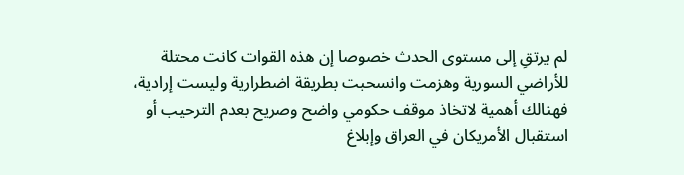لم يرتقِ إلى مستوى الحدث خصوصا إن هذه القوات كانت محتلة للأراضي السورية وهزمت وانسحبت بطريقة اضطرارية وليست إرادية، فهنالك أهمية لاتخاذ موقف حكومي واضح وصريح بعدم الترحيب أو استقبال الأمريكان في العراق وإبلاغ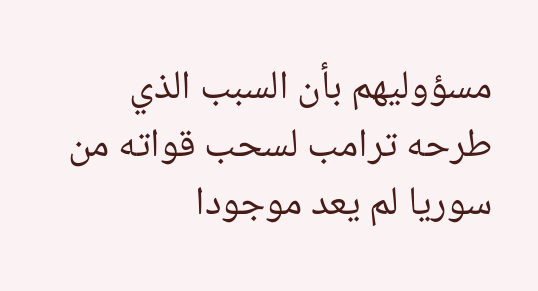مسؤوليهم بأن السبب الذي طرحه ترامب لسحب قواته من سوريا لم يعد موجودا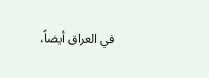في العراق أيضاً،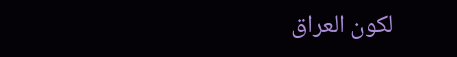لكون العراق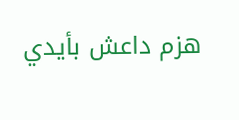هزم داعش بأيدي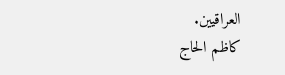العراقيين.
كاظم الحاج